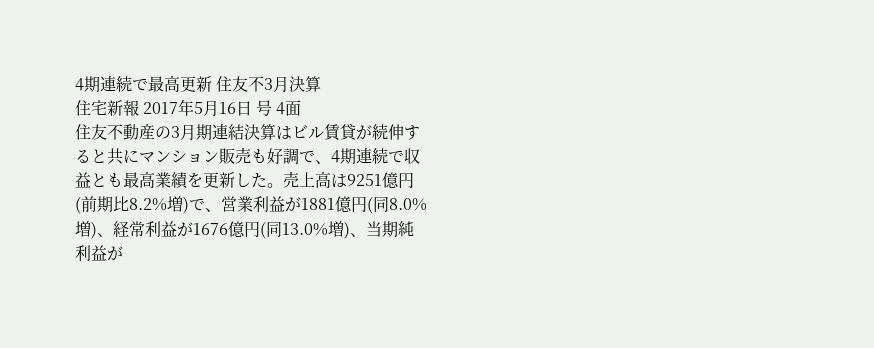4期連続で最高更新 住友不3月決算
住宅新報 2017年5月16日 号 4面
住友不動産の3月期連結決算はビル賃貸が続伸すると共にマンション販売も好調で、4期連続で収益とも最高業績を更新した。売上高は9251億円(前期比8.2%増)で、営業利益が1881億円(同8.0%増)、経常利益が1676億円(同13.0%増)、当期純利益が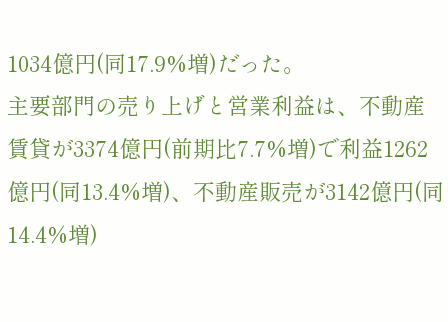1034億円(同17.9%増)だった。
主要部門の売り上げと営業利益は、不動産賃貸が3374億円(前期比7.7%増)で利益1262億円(同13.4%増)、不動産販売が3142億円(同14.4%増)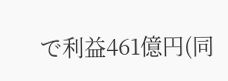で利益461億円(同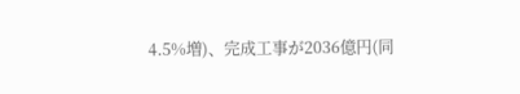4.5%増)、完成工事が2036億円(同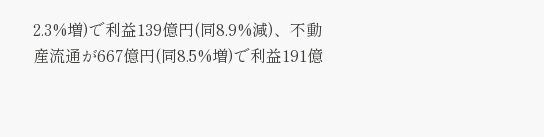2.3%増)で利益139億円(同8.9%減)、不動産流通が667億円(同8.5%増)で利益191億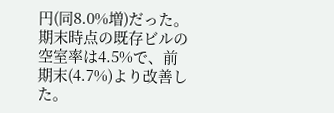円(同8.0%増)だった。
期末時点の既存ビルの空室率は4.5%で、前期末(4.7%)より改善した。